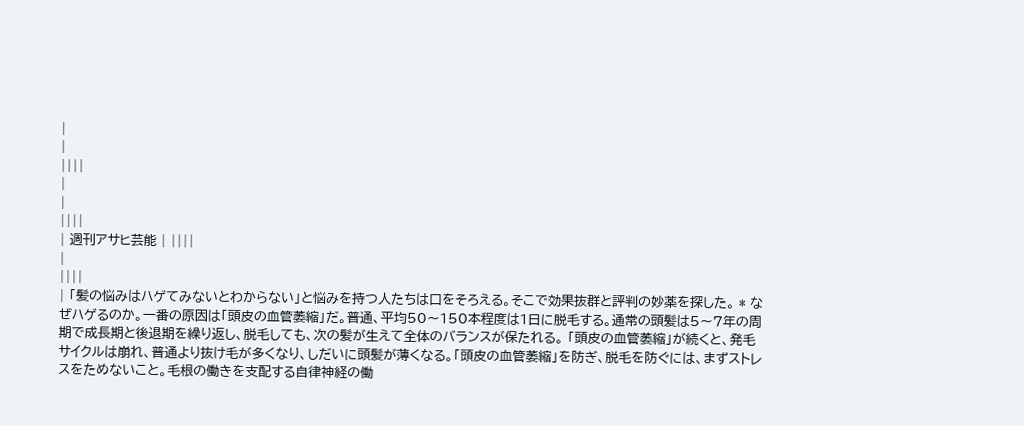|
|
||||
|
|
||||
| 週刊アサヒ芸能 | ||||
|
||||
| 「髪の悩みはハゲてみないとわからない」と悩みを持つ人たちは口をそろえる。そこで効果抜群と評判の妙薬を探した。 * なぜハゲるのか。一番の原因は「頭皮の血管萎縮」だ。普通、平均50〜150本程度は1日に脱毛する。通常の頭髪は5〜7年の周期で成長期と後退期を繰り返し、脱毛しても、次の髪が生えて全体のバランスが保たれる。 「頭皮の血管萎縮」が続くと、発毛サイクルは崩れ、普通より抜け毛が多くなり、しだいに頭髪が薄くなる。「頭皮の血管萎縮」を防ぎ、脱毛を防ぐには、まずストレスをためないこと。毛根の働きを支配する自律神経の働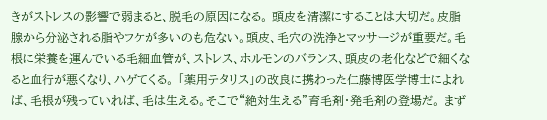きがストレスの影響で弱まると、脱毛の原因になる。 頭皮を清潔にすることは大切だ。皮脂腺から分泌される脂やフケが多いのも危ない。頭皮、毛穴の洗浄とマッサージが重要だ。毛根に栄養を運んでいる毛細血管が、ストレス、ホルモンのバランス、頭皮の老化などで細くなると血行が悪くなり、ハゲてくる。 「薬用テタリス」の改良に携わった仁藤博医学博士によれば、毛根が残っていれば、毛は生える。そこで“絶対生える”育毛剤・発毛剤の登場だ。 まず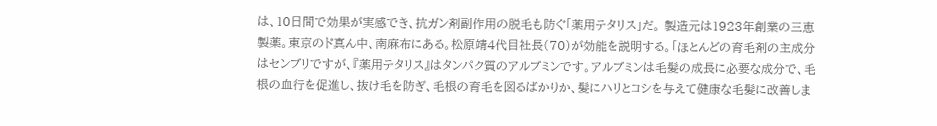は、10日間で効果が実感でき、抗ガン剤副作用の脱毛も防ぐ「薬用テタリス」だ。 製造元は1923年創業の三恵製薬。東京のド真ん中、南麻布にある。松原靖4代目社長(70)が効能を説明する。「ほとんどの育毛剤の主成分はセンブリですが、『薬用テタリス』はタンパク質のアルブミンです。アルブミンは毛髪の成長に必要な成分で、毛根の血行を促進し、抜け毛を防ぎ、毛根の育毛を図るばかりか、髪にハリとコシを与えて健康な毛髪に改善しま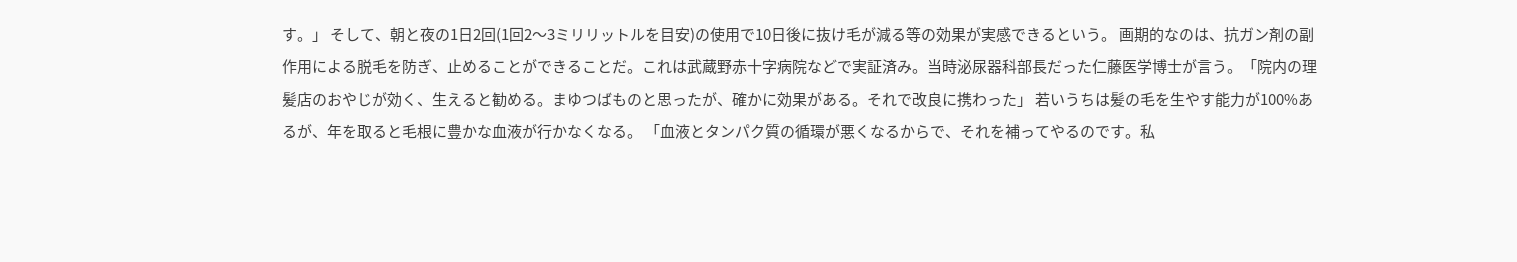す。」 そして、朝と夜の1日2回(1回2〜3ミリリットルを目安)の使用で10日後に抜け毛が減る等の効果が実感できるという。 画期的なのは、抗ガン剤の副作用による脱毛を防ぎ、止めることができることだ。これは武蔵野赤十字病院などで実証済み。当時泌尿器科部長だった仁藤医学博士が言う。「院内の理髪店のおやじが効く、生えると勧める。まゆつばものと思ったが、確かに効果がある。それで改良に携わった」 若いうちは髪の毛を生やす能力が100%あるが、年を取ると毛根に豊かな血液が行かなくなる。 「血液とタンパク質の循環が悪くなるからで、それを補ってやるのです。私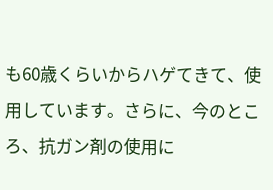も60歳くらいからハゲてきて、使用しています。さらに、今のところ、抗ガン剤の使用に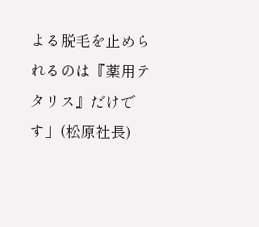よる脱毛を止められるのは『薬用テタリス』だけです」(松原社長)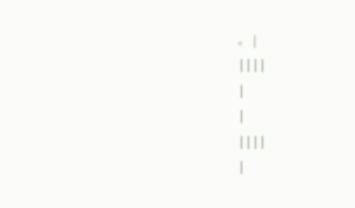。 |
||||
|
|
||||
|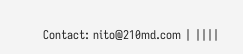Contact: nito@210md.com | ||||